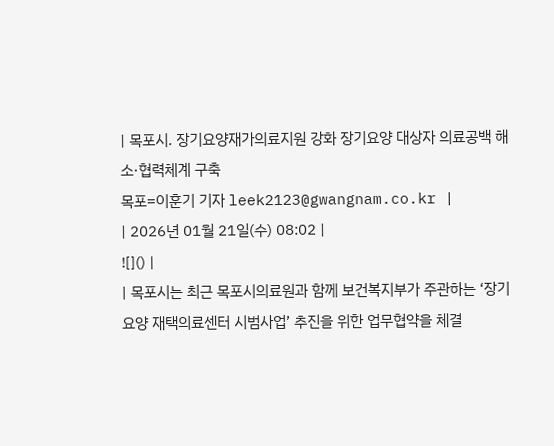| 목포시. 장기요양재가의료지원 강화 장기요양 대상자 의료공백 해소·협력체계 구축
목포=이훈기 기자 leek2123@gwangnam.co.kr |
| 2026년 01월 21일(수) 08:02 |
![]() |
| 목포시는 최근 목포시의료원과 함께 보건복지부가 주관하는 ‘장기요양 재택의료센터 시범사업’ 추진을 위한 업무협약을 체결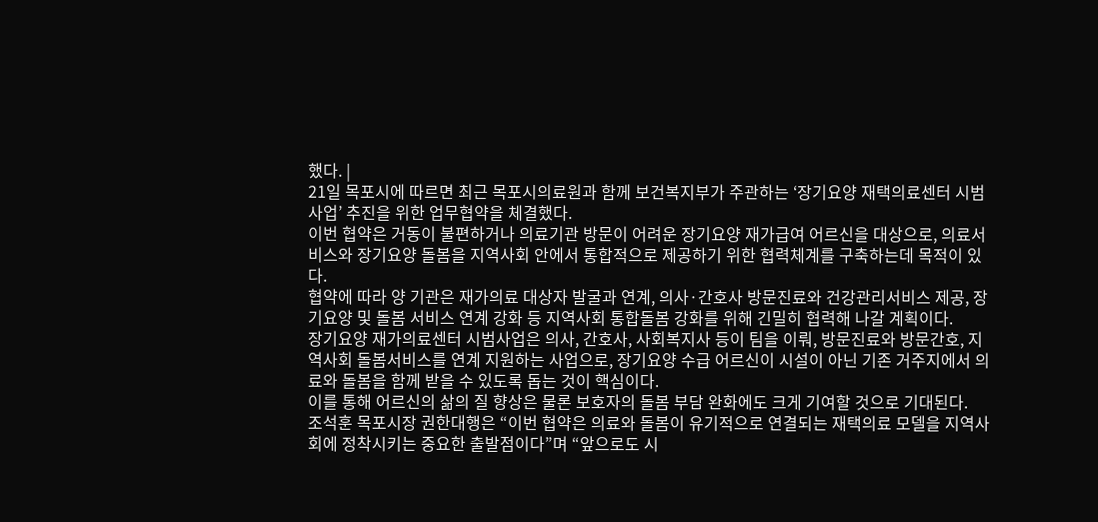했다. |
21일 목포시에 따르면 최근 목포시의료원과 함께 보건복지부가 주관하는 ‘장기요양 재택의료센터 시범사업’ 추진을 위한 업무협약을 체결했다.
이번 협약은 거동이 불편하거나 의료기관 방문이 어려운 장기요양 재가급여 어르신을 대상으로, 의료서비스와 장기요양 돌봄을 지역사회 안에서 통합적으로 제공하기 위한 협력체계를 구축하는데 목적이 있다.
협약에 따라 양 기관은 재가의료 대상자 발굴과 연계, 의사·간호사 방문진료와 건강관리서비스 제공, 장기요양 및 돌봄 서비스 연계 강화 등 지역사회 통합돌봄 강화를 위해 긴밀히 협력해 나갈 계획이다.
장기요양 재가의료센터 시범사업은 의사, 간호사, 사회복지사 등이 팀을 이뤄, 방문진료와 방문간호, 지역사회 돌봄서비스를 연계 지원하는 사업으로, 장기요양 수급 어르신이 시설이 아닌 기존 거주지에서 의료와 돌봄을 함께 받을 수 있도록 돕는 것이 핵심이다.
이를 통해 어르신의 삶의 질 향상은 물론 보호자의 돌봄 부담 완화에도 크게 기여할 것으로 기대된다.
조석훈 목포시장 권한대행은 “이번 협약은 의료와 돌봄이 유기적으로 연결되는 재택의료 모델을 지역사회에 정착시키는 중요한 출발점이다”며 “앞으로도 시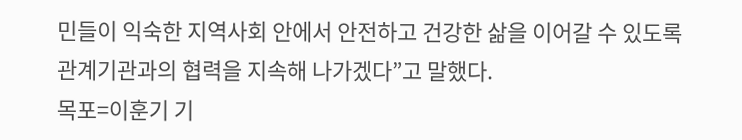민들이 익숙한 지역사회 안에서 안전하고 건강한 삶을 이어갈 수 있도록 관계기관과의 협력을 지속해 나가겠다”고 말했다.
목포=이훈기 기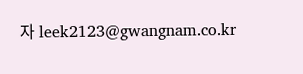자 leek2123@gwangnam.co.kr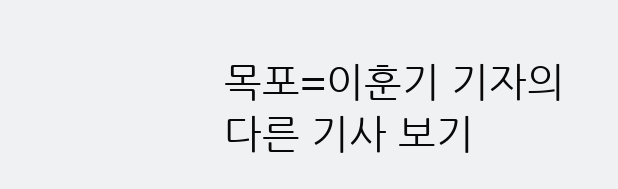목포=이훈기 기자의 다른 기사 보기